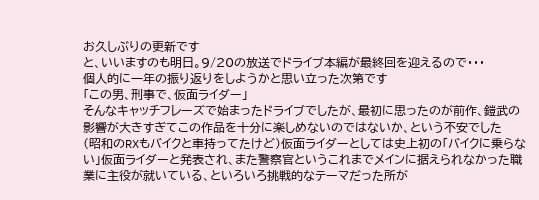お久しぶりの更新です
と、いいますのも明日。9/20の放送でドライブ本編が最終回を迎えるので・・・
個人的に一年の振り返りをしようかと思い立った次第です
「この男、刑事で、仮面ライダー」
そんなキャッチフレーズで始まったドライブでしたが、最初に思ったのが前作、鎧武の影響が大きすぎてこの作品を十分に楽しめないのではないか、という不安でした
(昭和のRXもバイクと車持ってたけど)仮面ライダーとしては史上初の「バイクに乗らない」仮面ライダーと発表され、また警察官というこれまでメインに据えられなかった職業に主役が就いている、といろいろ挑戦的なテーマだった所が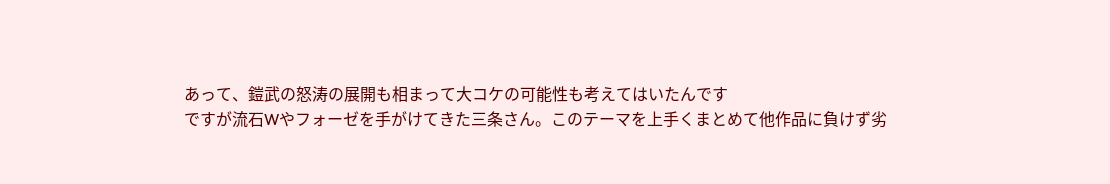あって、鎧武の怒涛の展開も相まって大コケの可能性も考えてはいたんです
ですが流石Wやフォーゼを手がけてきた三条さん。このテーマを上手くまとめて他作品に負けず劣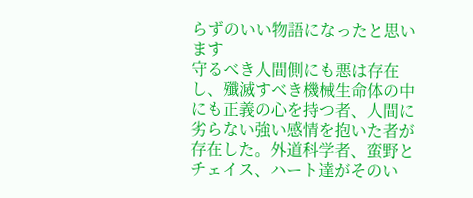らずのいい物語になったと思います
守るべき人間側にも悪は存在し、殲滅すべき機械生命体の中にも正義の心を持つ者、人間に劣らない強い感情を抱いた者が存在した。外道科学者、蛮野とチェイス、ハート達がそのい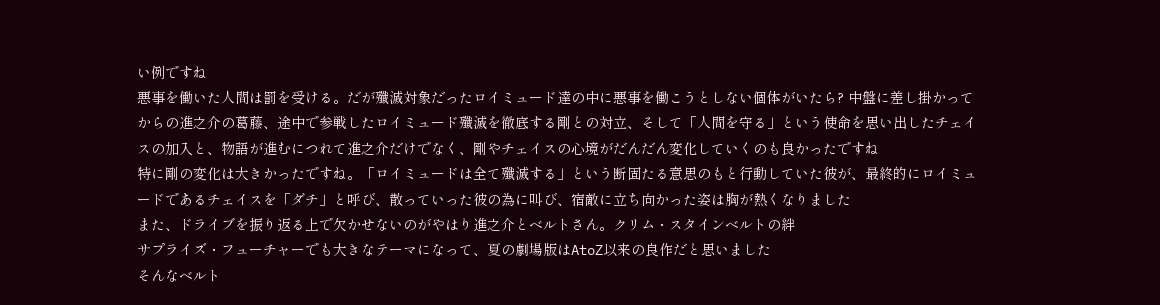い例ですね
悪事を働いた人間は罰を受ける。だが殲滅対象だったロイミュード達の中に悪事を働こうとしない個体がいたら? 中盤に差し掛かってからの進之介の葛藤、途中で参戦したロイミュード殲滅を徹底する剛との対立、そして「人間を守る」という使命を思い出したチェイスの加入と、物語が進むにつれて進之介だけでなく、剛やチェイスの心境がだんだん変化していくのも良かったですね
特に剛の変化は大きかったですね。「ロイミュードは全て殲滅する」という断固たる意思のもと行動していた彼が、最終的にロイミュードであるチェイスを「ダチ」と呼び、散っていった彼の為に叫び、宿敵に立ち向かった姿は胸が熱くなりました
また、ドライブを振り返る上で欠かせないのがやはり進之介とベルトさん。クリム・スタインベルトの絆
サプライズ・フューチャーでも大きなテーマになって、夏の劇場版はAtoZ以来の良作だと思いました
そんなベルト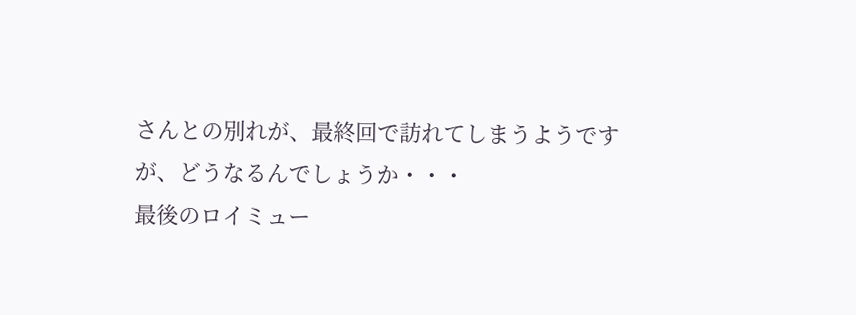さんとの別れが、最終回で訪れてしまうようですが、どうなるんでしょうか・・・
最後のロイミュー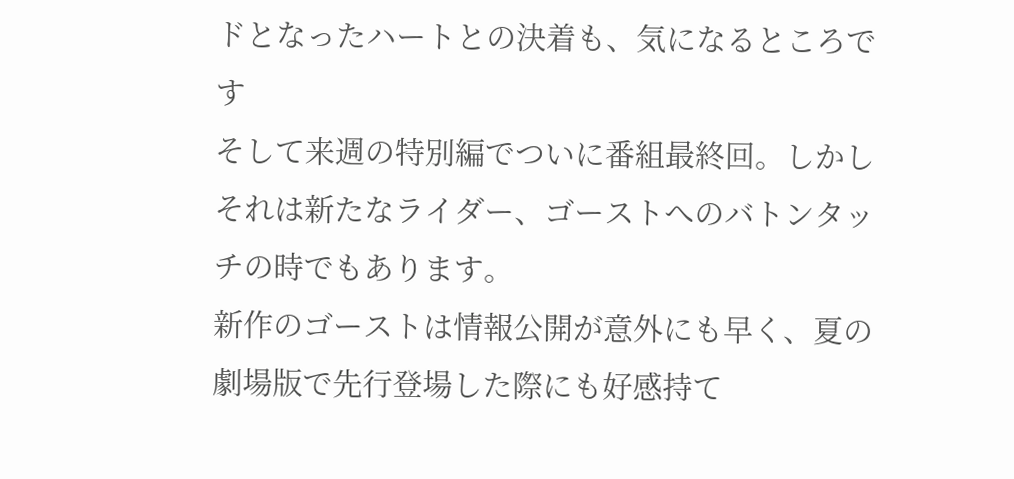ドとなったハートとの決着も、気になるところです
そして来週の特別編でついに番組最終回。しかしそれは新たなライダー、ゴーストへのバトンタッチの時でもあります。
新作のゴーストは情報公開が意外にも早く、夏の劇場版で先行登場した際にも好感持て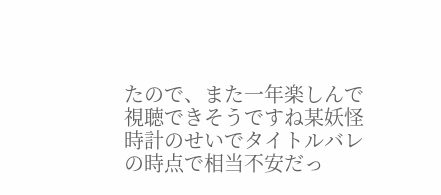たので、また一年楽しんで視聴できそうですね某妖怪時計のせいでタイトルバレの時点で相当不安だっ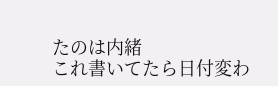たのは内緒
これ書いてたら日付変わ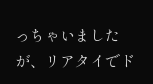っちゃいましたが、リアタイでド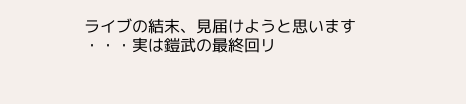ライブの結末、見届けようと思います
・・・実は鎧武の最終回リ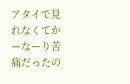アタイで見れなくてかーなーり苦痛だったの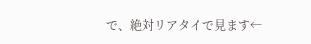で、絶対リアタイで見ます←